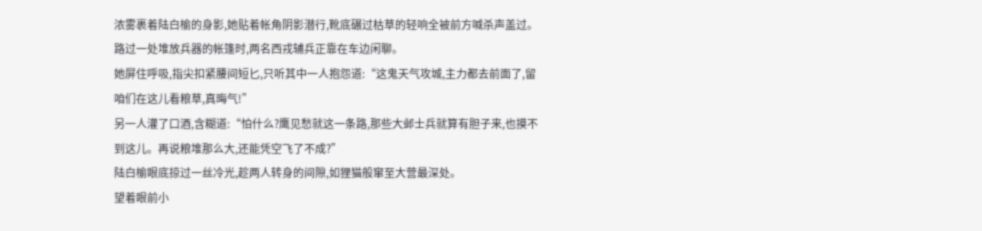浓雾裹着陆白榆的身影,她贴着帐角阴影潜行,靴底碾过枯草的轻响全被前方喊杀声盖过。
路过一处堆放兵器的帐篷时,两名西戎辅兵正靠在车边闲聊。
她屏住呼吸,指尖扣紧腰间短匕,只听其中一人抱怨道:“这鬼天气攻城,主力都去前面了,留咱们在这儿看粮草,真晦气!”
另一人灌了口酒,含糊道:“怕什么?鹰见愁就这一条路,那些大邺士兵就算有胆子来,也摸不到这儿。再说粮堆那么大,还能凭空飞了不成?”
陆白榆眼底掠过一丝冷光,趁两人转身的间隙,如狸猫般窜至大营最深处。
望着眼前小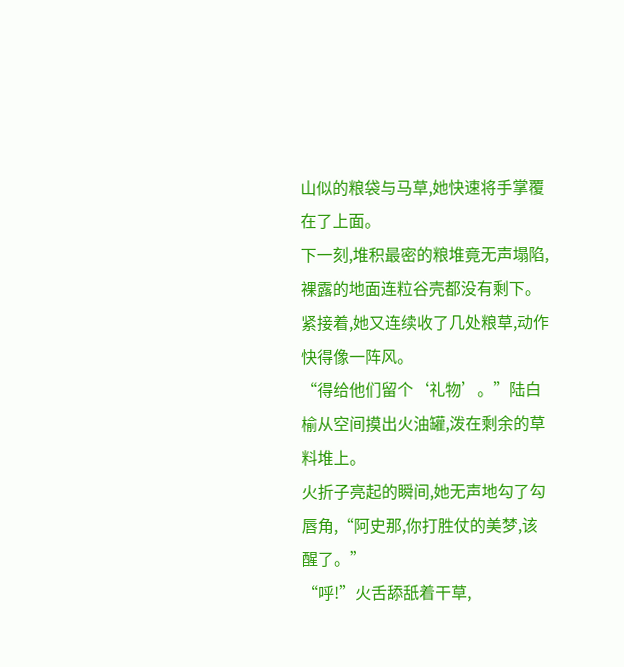山似的粮袋与马草,她快速将手掌覆在了上面。
下一刻,堆积最密的粮堆竟无声塌陷,裸露的地面连粒谷壳都没有剩下。
紧接着,她又连续收了几处粮草,动作快得像一阵风。
“得给他们留个‘礼物’。”陆白榆从空间摸出火油罐,泼在剩余的草料堆上。
火折子亮起的瞬间,她无声地勾了勾唇角,“阿史那,你打胜仗的美梦,该醒了。”
“呼!”火舌舔舐着干草,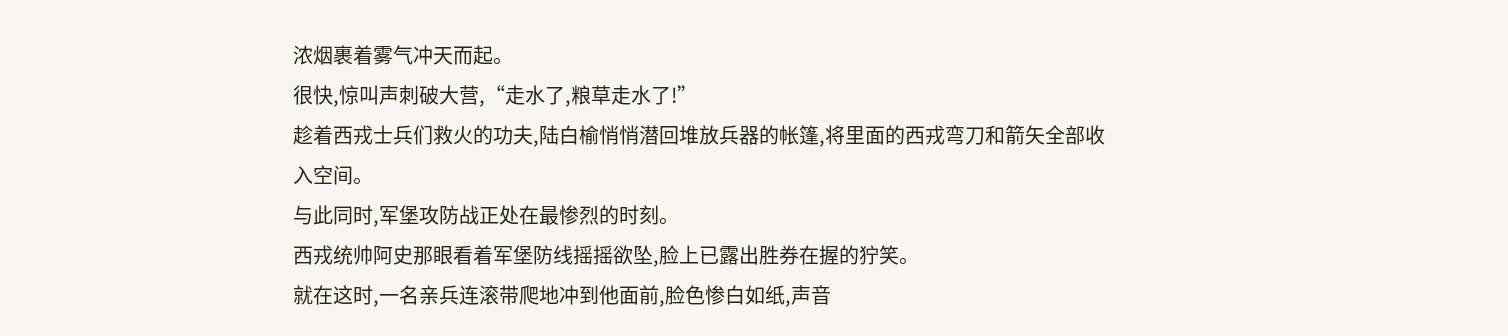浓烟裹着雾气冲天而起。
很快,惊叫声刺破大营,“走水了,粮草走水了!”
趁着西戎士兵们救火的功夫,陆白榆悄悄潜回堆放兵器的帐篷,将里面的西戎弯刀和箭矢全部收入空间。
与此同时,军堡攻防战正处在最惨烈的时刻。
西戎统帅阿史那眼看着军堡防线摇摇欲坠,脸上已露出胜券在握的狞笑。
就在这时,一名亲兵连滚带爬地冲到他面前,脸色惨白如纸,声音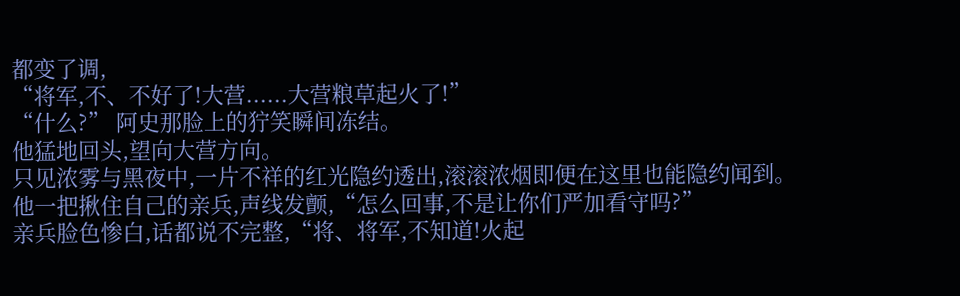都变了调,
“将军,不、不好了!大营......大营粮草起火了!”
“什么?” 阿史那脸上的狞笑瞬间冻结。
他猛地回头,望向大营方向。
只见浓雾与黑夜中,一片不祥的红光隐约透出,滚滚浓烟即便在这里也能隐约闻到。
他一把揪住自己的亲兵,声线发颤,“怎么回事,不是让你们严加看守吗?”
亲兵脸色惨白,话都说不完整,“将、将军,不知道!火起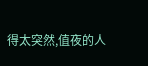得太突然,值夜的人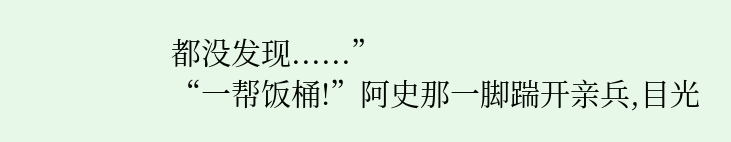都没发现......”
“一帮饭桶!”阿史那一脚踹开亲兵,目光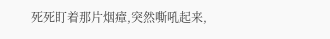死死盯着那片烟瘴,突然嘶吼起来,